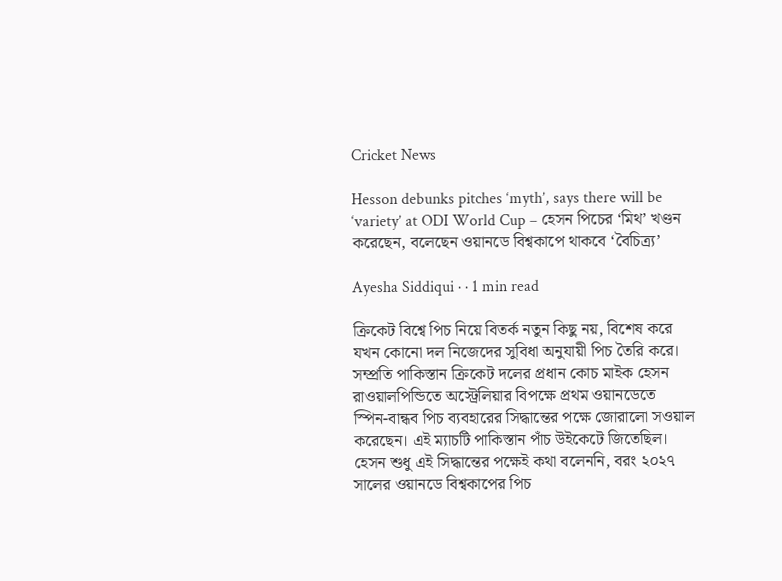Cricket News

Hesson debunks pitches ‘myth’, says there will be ‘variety’ at ODI World Cup – হেসন পিচের ‘মিথ’ খণ্ডন করেছেন, বলেছেন ওয়ানডে বিশ্বকাপে থাকবে ‘বৈচিত্র্য’

Ayesha Siddiqui · · 1 min read

ক্রিকেট বিশ্বে পিচ নিয়ে বিতর্ক নতুন কিছু নয়, বিশেষ করে যখন কোনো দল নিজেদের সুবিধা অনুযায়ী পিচ তৈরি করে। সম্প্রতি পাকিস্তান ক্রিকেট দলের প্রধান কোচ মাইক হেসন রাওয়ালপিন্ডিতে অস্ট্রেলিয়ার বিপক্ষে প্রথম ওয়ানডেতে স্পিন-বান্ধব পিচ ব্যবহারের সিদ্ধান্তের পক্ষে জোরালো সওয়াল করেছেন। এই ম্যাচটি পাকিস্তান পাঁচ উইকেটে জিতেছিল। হেসন শুধু এই সিদ্ধান্তের পক্ষেই কথা বলেননি, বরং ২০২৭ সালের ওয়ানডে বিশ্বকাপের পিচ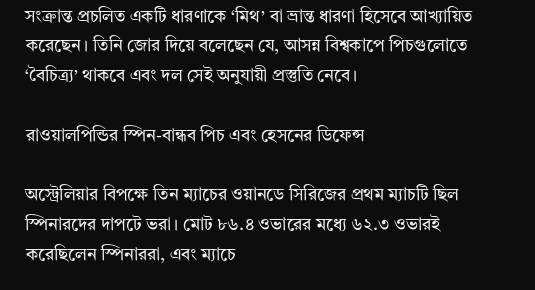সংক্রান্ত প্রচলিত একটি ধারণাকে ‘মিথ’ বা ভ্রান্ত ধারণা হিসেবে আখ্যায়িত করেছেন। তিনি জোর দিয়ে বলেছেন যে, আসন্ন বিশ্বকাপে পিচগুলোতে ‘বৈচিত্র্য’ থাকবে এবং দল সেই অনুযায়ী প্রস্তুতি নেবে।

রাওয়ালপিন্ডির স্পিন-বান্ধব পিচ এবং হেসনের ডিফেন্স

অস্ট্রেলিয়ার বিপক্ষে তিন ম্যাচের ওয়ানডে সিরিজের প্রথম ম্যাচটি ছিল স্পিনারদের দাপটে ভরা। মোট ৮৬.৪ ওভারের মধ্যে ৬২.৩ ওভারই করেছিলেন স্পিনাররা, এবং ম্যাচে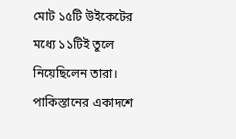মোট ১৫টি উইকেটের মধ্যে ১১টিই তুলে নিয়েছিলেন তারা। পাকিস্তানের একাদশে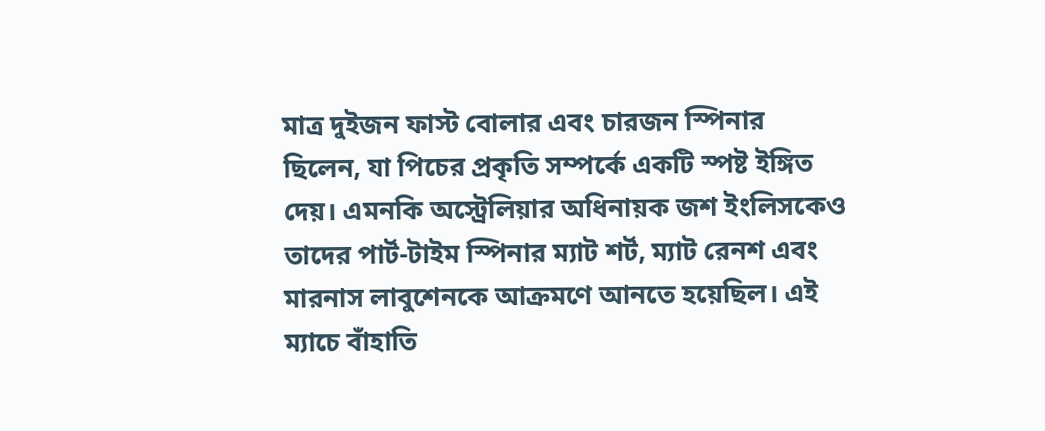মাত্র দুইজন ফাস্ট বোলার এবং চারজন স্পিনার ছিলেন, যা পিচের প্রকৃতি সম্পর্কে একটি স্পষ্ট ইঙ্গিত দেয়। এমনকি অস্ট্রেলিয়ার অধিনায়ক জশ ইংলিসকেও তাদের পার্ট-টাইম স্পিনার ম্যাট শর্ট, ম্যাট রেনশ এবং মারনাস লাবুশেনকে আক্রমণে আনতে হয়েছিল। এই ম্যাচে বাঁহাতি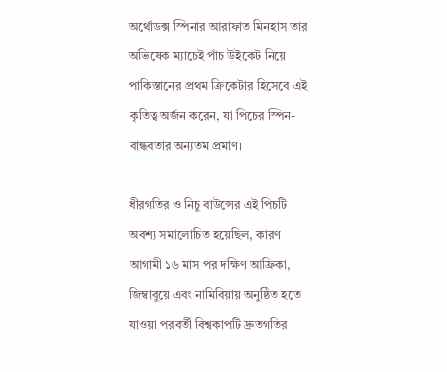অর্থোডক্স স্পিনার আরাফাত মিনহাস তার অভিষেক ম্যাচেই পাঁচ উইকেট নিয়ে পাকিস্তানের প্রথম ক্রিকেটার হিসেবে এই কৃতিত্ব অর্জন করেন, যা পিচের স্পিন-বান্ধবতার অন্যতম প্রমাণ।

ধীরগতির ও নিচু বাউন্সের এই পিচটি অবশ্য সমালোচিত হয়েছিল, কারণ আগামী ১৬ মাস পর দক্ষিণ আফ্রিকা, জিম্বাবুয়ে এবং নামিবিয়ায় অনুষ্ঠিত হতে যাওয়া পরবর্তী বিশ্বকাপটি দ্রুতগতির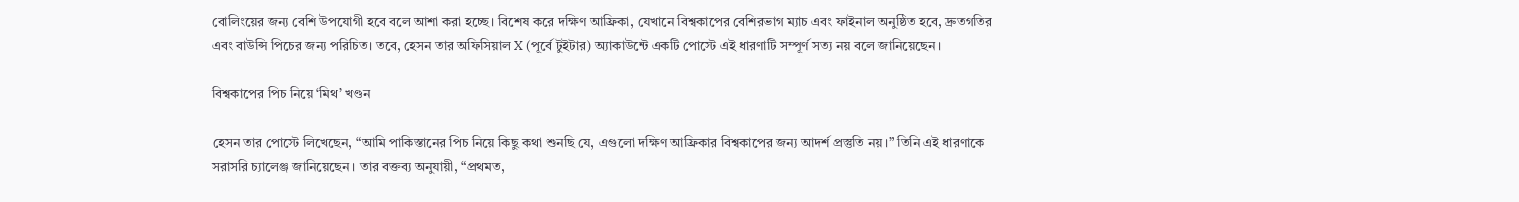বোলিংয়ের জন্য বেশি উপযোগী হবে বলে আশা করা হচ্ছে। বিশেষ করে দক্ষিণ আফ্রিকা, যেখানে বিশ্বকাপের বেশিরভাগ ম্যাচ এবং ফাইনাল অনুষ্ঠিত হবে, দ্রুতগতির এবং বাউন্সি পিচের জন্য পরিচিত। তবে, হেসন তার অফিসিয়াল X (পূর্বে টুইটার) অ্যাকাউন্টে একটি পোস্টে এই ধারণাটি সম্পূর্ণ সত্য নয় বলে জানিয়েছেন।

বিশ্বকাপের পিচ নিয়ে ‘মিথ’ খণ্ডন

হেসন তার পোস্টে লিখেছেন, “আমি পাকিস্তানের পিচ নিয়ে কিছু কথা শুনছি যে, এগুলো দক্ষিণ আফ্রিকার বিশ্বকাপের জন্য আদর্শ প্রস্তুতি নয়।” তিনি এই ধারণাকে সরাসরি চ্যালেঞ্জ জানিয়েছেন। তার বক্তব্য অনুযায়ী, “প্রথমত,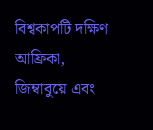বিশ্বকাপটি দক্ষিণ আফ্রিকা, জিম্বাবুয়ে এবং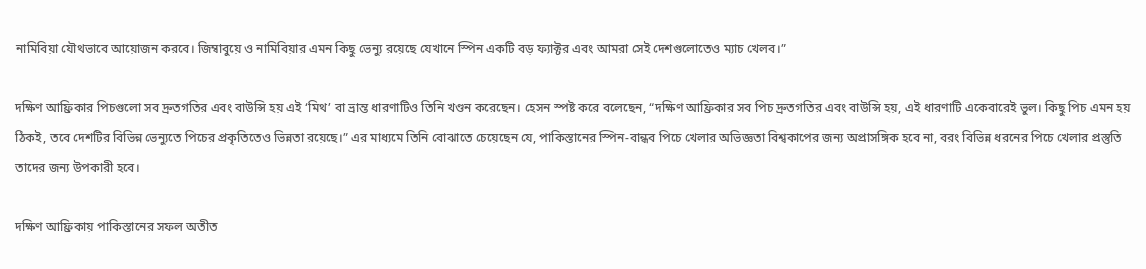নামিবিয়া যৌথভাবে আয়োজন করবে। জিম্বাবুয়ে ও নামিবিয়ার এমন কিছু ভেন্যু রয়েছে যেখানে স্পিন একটি বড় ফ্যাক্টর এবং আমরা সেই দেশগুলোতেও ম্যাচ খেলব।”

দক্ষিণ আফ্রিকার পিচগুলো সব দ্রুতগতির এবং বাউন্সি হয় এই ‘মিথ’ বা ভ্রান্ত ধারণাটিও তিনি খণ্ডন করেছেন। হেসন স্পষ্ট করে বলেছেন, “দক্ষিণ আফ্রিকার সব পিচ দ্রুতগতির এবং বাউন্সি হয়, এই ধারণাটি একেবারেই ভুল। কিছু পিচ এমন হয় ঠিকই, তবে দেশটির বিভিন্ন ভেন্যুতে পিচের প্রকৃতিতেও ভিন্নতা রয়েছে।” এর মাধ্যমে তিনি বোঝাতে চেয়েছেন যে, পাকিস্তানের স্পিন-বান্ধব পিচে খেলার অভিজ্ঞতা বিশ্বকাপের জন্য অপ্রাসঙ্গিক হবে না, বরং বিভিন্ন ধরনের পিচে খেলার প্রস্তুতি তাদের জন্য উপকারী হবে।

দক্ষিণ আফ্রিকায় পাকিস্তানের সফল অতীত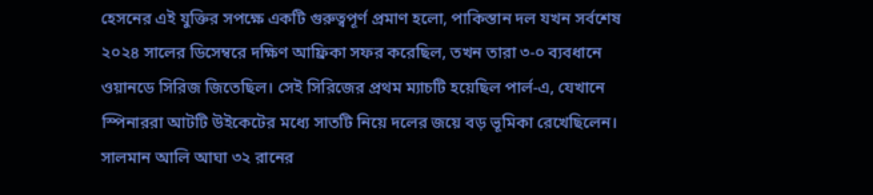হেসনের এই যুক্তির সপক্ষে একটি গুরুত্বপূর্ণ প্রমাণ হলো, পাকিস্তান দল যখন সর্বশেষ ২০২৪ সালের ডিসেম্বরে দক্ষিণ আফ্রিকা সফর করেছিল, তখন তারা ৩-০ ব্যবধানে ওয়ানডে সিরিজ জিতেছিল। সেই সিরিজের প্রথম ম্যাচটি হয়েছিল পার্ল-এ, যেখানে স্পিনাররা আটটি উইকেটের মধ্যে সাতটি নিয়ে দলের জয়ে বড় ভূমিকা রেখেছিলেন। সালমান আলি আঘা ৩২ রানের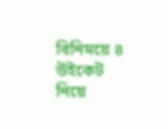বিনিময়ে ৪ উইকেট নিয়ে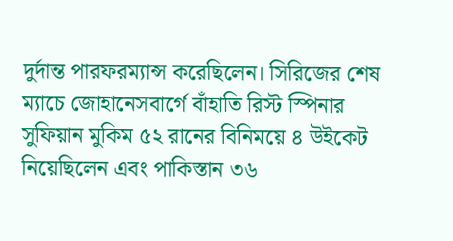দুর্দান্ত পারফরম্যান্স করেছিলেন। সিরিজের শেষ ম্যাচে জোহানেসবার্গে বাঁহাতি রিস্ট স্পিনার সুফিয়ান মুকিম ৫২ রানের বিনিময়ে ৪ উইকেট নিয়েছিলেন এবং পাকিস্তান ৩৬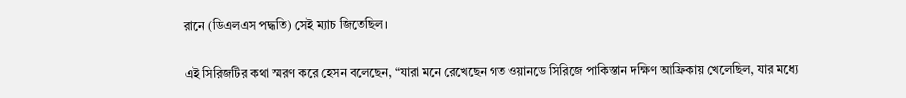রানে (ডিএলএস পদ্ধতি) সেই ম্যাচ জিতেছিল।

এই সিরিজটির কথা স্মরণ করে হেসন বলেছেন, “যারা মনে রেখেছেন গত ওয়ানডে সিরিজে পাকিস্তান দক্ষিণ আফ্রিকায় খেলেছিল, যার মধ্যে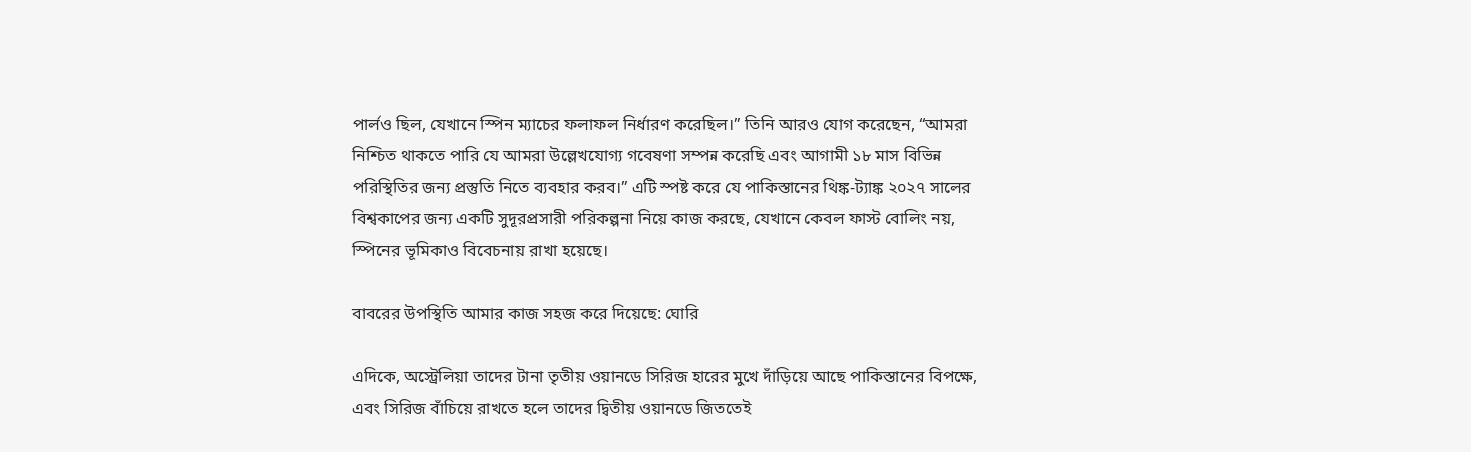পার্লও ছিল, যেখানে স্পিন ম্যাচের ফলাফল নির্ধারণ করেছিল।” তিনি আরও যোগ করেছেন, “আমরা নিশ্চিত থাকতে পারি যে আমরা উল্লেখযোগ্য গবেষণা সম্পন্ন করেছি এবং আগামী ১৮ মাস বিভিন্ন পরিস্থিতির জন্য প্রস্তুতি নিতে ব্যবহার করব।” এটি স্পষ্ট করে যে পাকিস্তানের থিঙ্ক-ট্যাঙ্ক ২০২৭ সালের বিশ্বকাপের জন্য একটি সুদূরপ্রসারী পরিকল্পনা নিয়ে কাজ করছে, যেখানে কেবল ফাস্ট বোলিং নয়, স্পিনের ভূমিকাও বিবেচনায় রাখা হয়েছে।

বাবরের উপস্থিতি আমার কাজ সহজ করে দিয়েছে: ঘোরি

এদিকে, অস্ট্রেলিয়া তাদের টানা তৃতীয় ওয়ানডে সিরিজ হারের মুখে দাঁড়িয়ে আছে পাকিস্তানের বিপক্ষে, এবং সিরিজ বাঁচিয়ে রাখতে হলে তাদের দ্বিতীয় ওয়ানডে জিততেই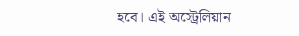হবে। এই অস্ট্রেলিয়ান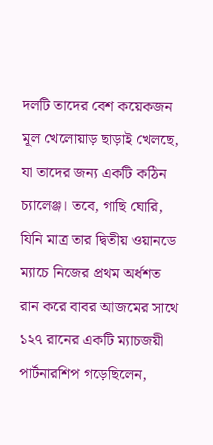দলটি তাদের বেশ কয়েকজন মূল খেলোয়াড় ছাড়াই খেলছে, যা তাদের জন্য একটি কঠিন চ্যালেঞ্জ। তবে, গাছি ঘোরি, যিনি মাত্র তার দ্বিতীয় ওয়ানডে ম্যাচে নিজের প্রথম অর্ধশত রান করে বাবর আজমের সাথে ১২৭ রানের একটি ম্যাচজয়ী পার্টনারশিপ গড়েছিলেন,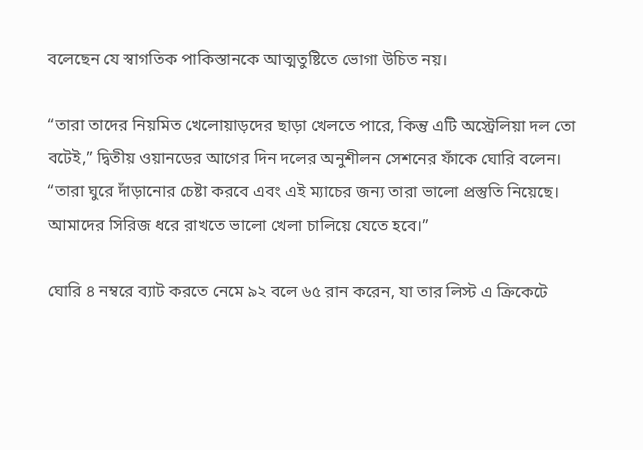বলেছেন যে স্বাগতিক পাকিস্তানকে আত্মতুষ্টিতে ভোগা উচিত নয়।

“তারা তাদের নিয়মিত খেলোয়াড়দের ছাড়া খেলতে পারে, কিন্তু এটি অস্ট্রেলিয়া দল তো বটেই,” দ্বিতীয় ওয়ানডের আগের দিন দলের অনুশীলন সেশনের ফাঁকে ঘোরি বলেন। “তারা ঘুরে দাঁড়ানোর চেষ্টা করবে এবং এই ম্যাচের জন্য তারা ভালো প্রস্তুতি নিয়েছে। আমাদের সিরিজ ধরে রাখতে ভালো খেলা চালিয়ে যেতে হবে।”

ঘোরি ৪ নম্বরে ব্যাট করতে নেমে ৯২ বলে ৬৫ রান করেন, যা তার লিস্ট এ ক্রিকেটে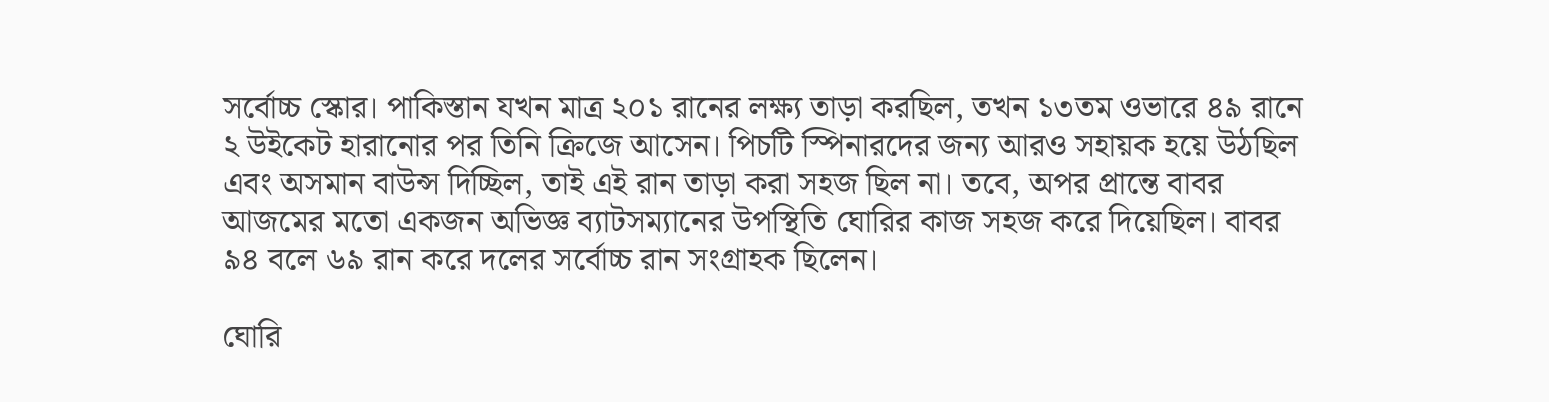সর্বোচ্চ স্কোর। পাকিস্তান যখন মাত্র ২০১ রানের লক্ষ্য তাড়া করছিল, তখন ১৩তম ওভারে ৪৯ রানে ২ উইকেট হারানোর পর তিনি ক্রিজে আসেন। পিচটি স্পিনারদের জন্য আরও সহায়ক হয়ে উঠছিল এবং অসমান বাউন্স দিচ্ছিল, তাই এই রান তাড়া করা সহজ ছিল না। তবে, অপর প্রান্তে বাবর আজমের মতো একজন অভিজ্ঞ ব্যাটসম্যানের উপস্থিতি ঘোরির কাজ সহজ করে দিয়েছিল। বাবর ৯৪ বলে ৬৯ রান করে দলের সর্বোচ্চ রান সংগ্রাহক ছিলেন।

ঘোরি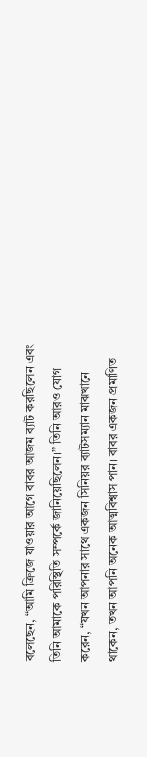বলেছেন, “আমি ক্রিজে যাওয়ার আগে বাবর আজম ব্যাট করছিলেন এবং তিনি আমাকে পরিস্থিতি সম্পর্কে জানিয়েছিলেন।” তিনি আরও যোগ করেন, “যখন আপনার সাথে একজন সিনিয়র ব্যাটসম্যান মাঝখানে থাকেন, তখন আপনি অনেক আত্মবিশ্বাস পান। বাবর একজন প্রমাণিত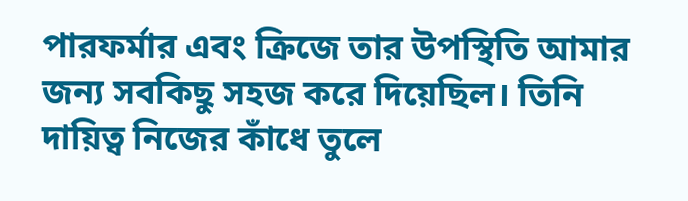পারফর্মার এবং ক্রিজে তার উপস্থিতি আমার জন্য সবকিছু সহজ করে দিয়েছিল। তিনি দায়িত্ব নিজের কাঁধে তুলে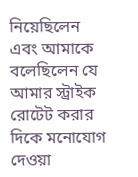নিয়েছিলেন এবং আমাকে বলেছিলেন যে আমার স্ট্রাইক রোটেট করার দিকে মনোযোগ দেওয়া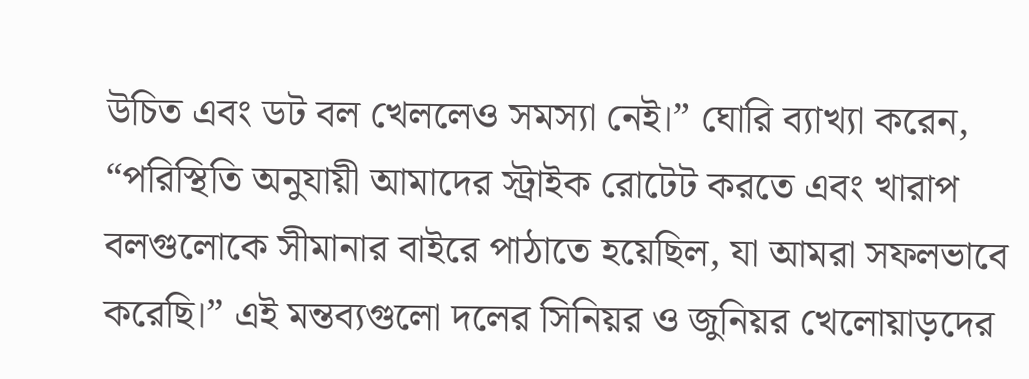উচিত এবং ডট বল খেললেও সমস্যা নেই।” ঘোরি ব্যাখ্যা করেন, “পরিস্থিতি অনুযায়ী আমাদের স্ট্রাইক রোটেট করতে এবং খারাপ বলগুলোকে সীমানার বাইরে পাঠাতে হয়েছিল, যা আমরা সফলভাবে করেছি।” এই মন্তব্যগুলো দলের সিনিয়র ও জুনিয়র খেলোয়াড়দের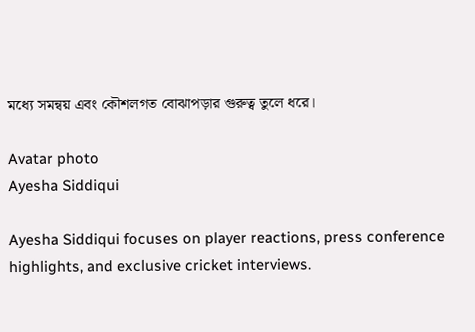মধ্যে সমন্বয় এবং কৌশলগত বোঝাপড়ার গুরুত্ব তুলে ধরে।

Avatar photo
Ayesha Siddiqui

Ayesha Siddiqui focuses on player reactions, press conference highlights, and exclusive cricket interviews.